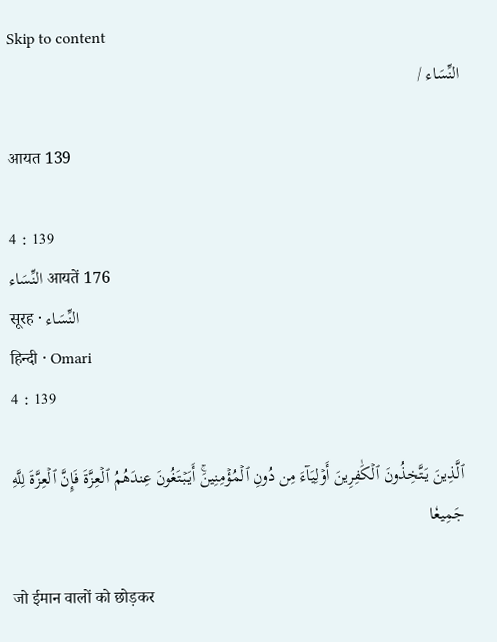Skip to content
النِّسَاء /

आयत 139

4 : 139
النِّسَاء आयतें 176
सूरह · النِّسَاء
हिन्दी · Omari
4 : 139

ٱلَّذِينَ يَتَّخِذُونَ ٱلۡكَٰفِرِينَ أَوۡلِيَآءَ مِن دُونِ ٱلۡمُؤۡمِنِينَۚ أَيَبۡتَغُونَ عِندَهُمُ ٱلۡعِزَّةَ فَإِنَّ ٱلۡعِزَّةَ لِلَّهِ جَمِيعٗا

जो ईमान वालों को छोड़कर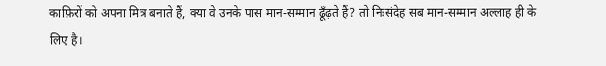काफ़िरों को अपना मित्र बनाते हैं, क्या वे उनके पास मान-सम्मान ढूँढ़ते हैं? तो निःसंदेह सब मान-सम्मान अल्लाह ही के लिए है।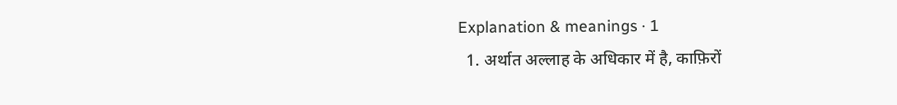Explanation & meanings · 1
  1. अर्थात अल्लाह के अधिकार में है, काफ़िरों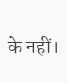के नहीं।